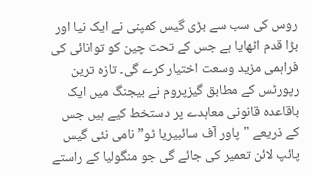روس کی سب سے بڑی گیس کمپنی نے ایک نیا اور بڑا قدم اٹھایا ہے جس کے تحت چین کو توانائی کی فراہمی مزید وسعت اختیار کرے گی۔ تازہ ترین رپورٹس کے مطابق گیزپروم نے بیجنگ میں ایک باقاعدہ قانونی معاہدے پر دستخط کیے ہیں جس کے ذریعے "پاور آف سائبیریا ٹو” نامی نئی گیس پائپ لائن تعمیر کی جائے گی جو منگولیا کے راستے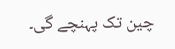چین تک پہنچے گی۔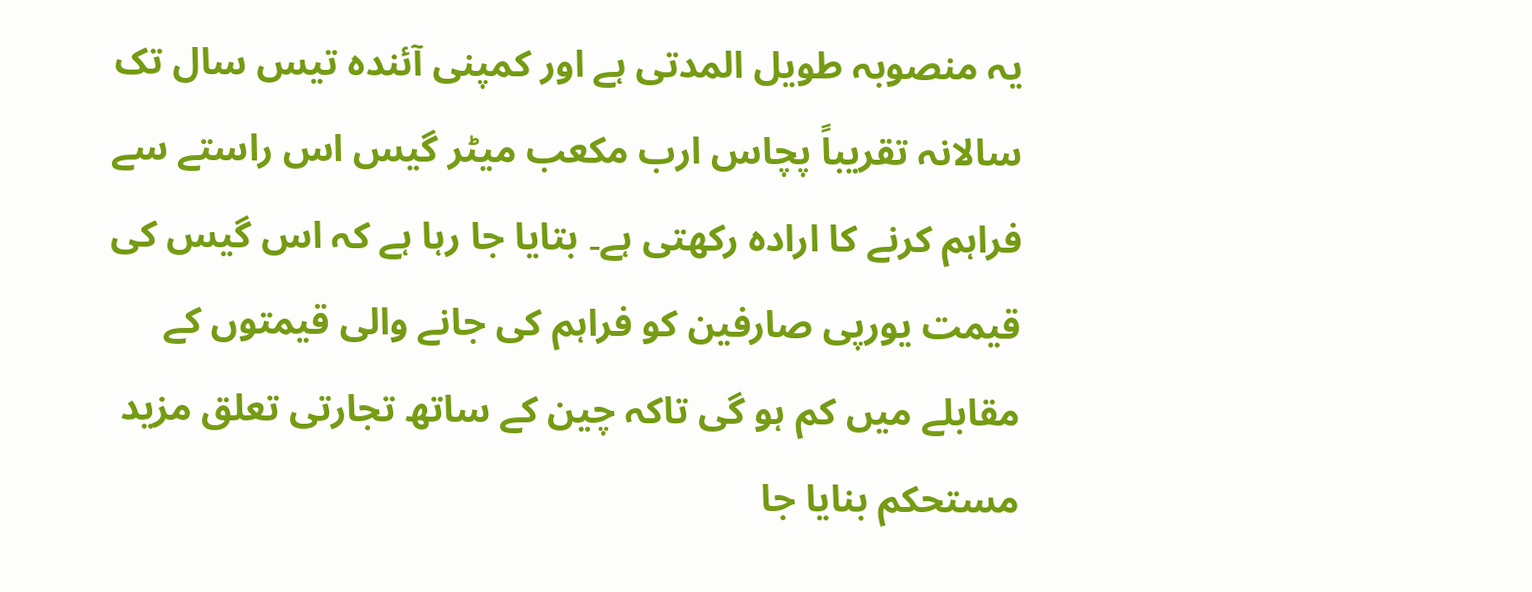یہ منصوبہ طویل المدتی ہے اور کمپنی آئندہ تیس سال تک سالانہ تقریباً پچاس ارب مکعب میٹر گیس اس راستے سے فراہم کرنے کا ارادہ رکھتی ہے۔ بتایا جا رہا ہے کہ اس گیس کی قیمت یورپی صارفین کو فراہم کی جانے والی قیمتوں کے مقابلے میں کم ہو گی تاکہ چین کے ساتھ تجارتی تعلق مزید مستحکم بنایا جا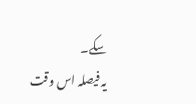سکے۔
یہ فیصلہ اس وقت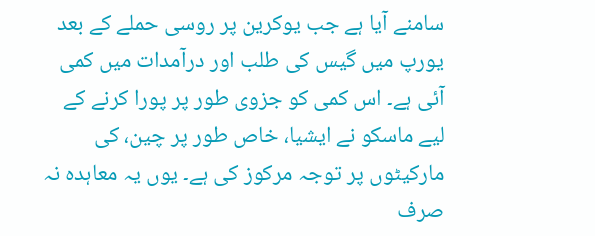سامنے آیا ہے جب یوکرین پر روسی حملے کے بعد یورپ میں گیس کی طلب اور درآمدات میں کمی آئی ہے۔ اس کمی کو جزوی طور پر پورا کرنے کے لیے ماسکو نے ایشیا، خاص طور پر چین، کی مارکیٹوں پر توجہ مرکوز کی ہے۔ یوں یہ معاہدہ نہ صرف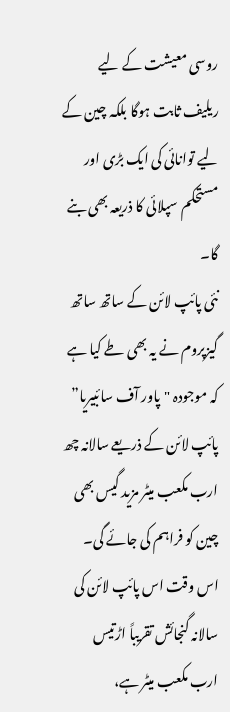روسی معیشت کے لیے ریلیف ثابت ہوگا بلکہ چین کے لیے توانائی کی ایک بڑی اور مستحکم سپلائی کا ذریعہ بھی بنے گا۔
نئی پائپ لائن کے ساتھ ساتھ گیزپروم نے یہ بھی طے کیا ہے کہ موجودہ "پاور آف سائبیریا” پائپ لائن کے ذریعے سالانہ چھ ارب مکعب میٹر مزید گیس بھی چین کو فراہم کی جائے گی۔ اس وقت اس پائپ لائن کی سالانہ گنجائش تقریباً اڑتیس ارب مکعب میٹر ہے،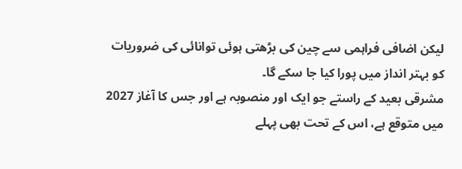لیکن اضافی فراہمی سے چین کی بڑھتی ہوئی توانائی کی ضروریات کو بہتر انداز میں پورا کیا جا سکے گا۔
مشرقی بعید کے راستے جو ایک اور منصوبہ ہے اور جس کا آغاز 2027 میں متوقع ہے، اس کے تحت بھی پہلے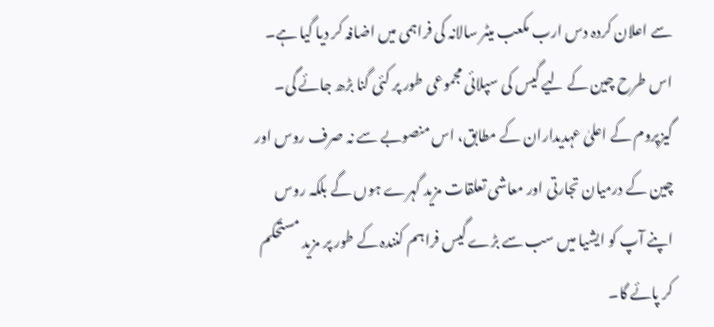سے اعلان کردہ دس ارب مکعب میٹر سالانہ کی فراہمی میں اضافہ کر دیا گیا ہے۔ اس طرح چین کے لیے گیس کی سپلائی مجموعی طور پر کئی گنا بڑھ جائے گی۔
گیزپروم کے اعلیٰ عہدیداران کے مطابق، اس منصوبے سے نہ صرف روس اور چین کے درمیان تجارتی اور معاشی تعلقات مزید گہرے ہوں گے بلکہ روس اپنے آپ کو ایشیا میں سب سے بڑے گیس فراہم کنندہ کے طور پر مزید مستحکم کر پائے گا۔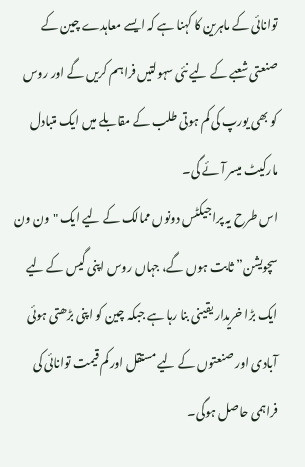توانائی کے ماہرین کا کہنا ہے کہ ایسے معاہدے چین کے صنعتی شعبے کے لیے نئی سہولتیں فراہم کریں گے اور روس کو بھی یورپ کی کم ہوتی طلب کے مقابلے میں ایک متبادل مارکیٹ میسر آئے گی۔
اس طرح یہ پراجیکٹس دونوں ممالک کے لیے ایک "ون ون سچویشن” ثابت ہوں گے، جہاں روس اپنی گیس کے لیے ایک بڑا خریدار یقینی بنا رہا ہے جبکہ چین کو اپنی بڑھتی ہوئی آبادی اور صنعتوں کے لیے مستقل اور کم قیمت توانائی کی فراہمی حاصل ہوگی۔